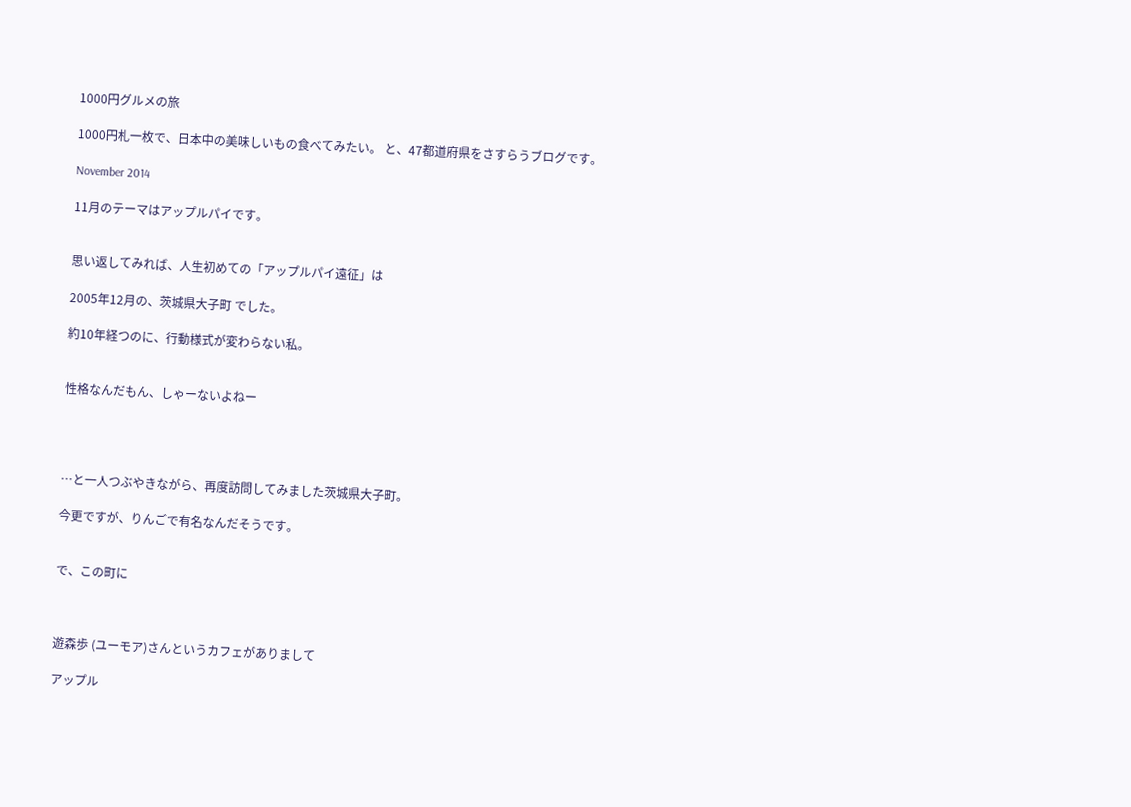1000円グルメの旅

1000円札一枚で、日本中の美味しいもの食べてみたい。 と、47都道府県をさすらうブログです。

November 2014

11月のテーマはアップルパイです。


思い返してみれば、人生初めての「アップルパイ遠征」は

2005年12月の、茨城県大子町 でした。

約10年経つのに、行動様式が変わらない私。


性格なんだもん、しゃーないよねー




…と一人つぶやきながら、再度訪問してみました茨城県大子町。

今更ですが、りんごで有名なんだそうです。


で、この町に



遊森歩 (ユーモア)さんというカフェがありまして

アップル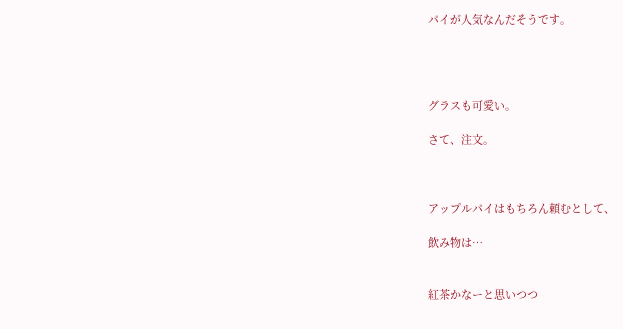パイが人気なんだそうです。




グラスも可愛い。

さて、注文。



アップルパイはもちろん頼むとして、

飲み物は…


紅茶かなーと思いつつ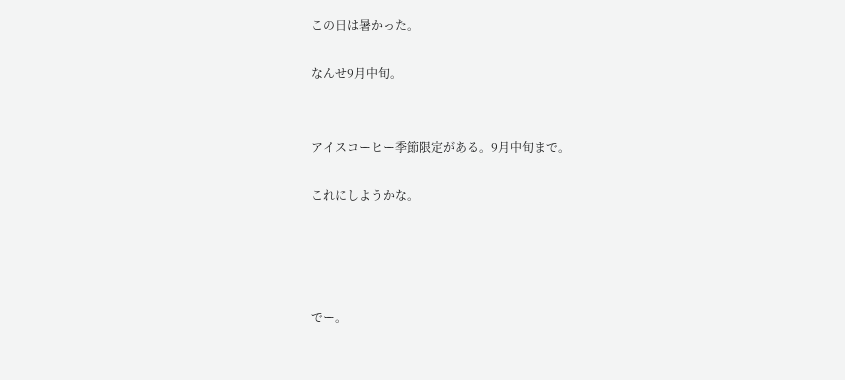この日は暑かった。

なんせ9月中旬。


アイスコーヒー季節限定がある。9月中旬まで。

これにしようかな。




でー。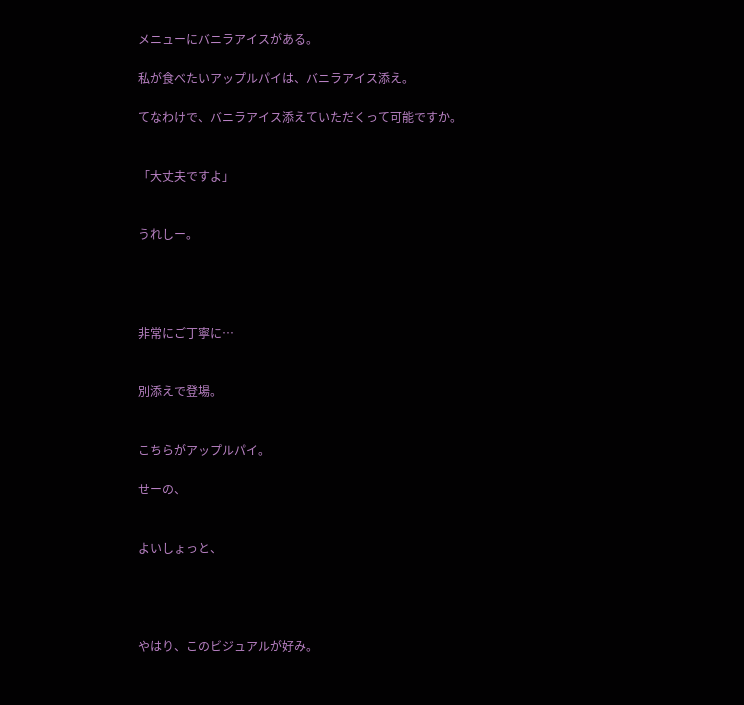メニューにバニラアイスがある。

私が食べたいアップルパイは、バニラアイス添え。

てなわけで、バニラアイス添えていただくって可能ですか。


「大丈夫ですよ」


うれしー。




非常にご丁寧に…


別添えで登場。


こちらがアップルパイ。

せーの、


よいしょっと、




やはり、このビジュアルが好み。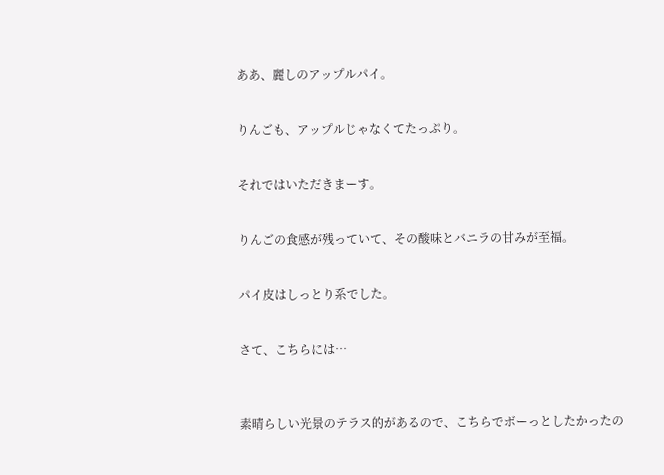ああ、麗しのアップルパイ。


りんごも、アップルじゃなくてたっぷり。


それではいただきまーす。


りんごの食感が残っていて、その酸味とバニラの甘みが至福。


パイ皮はしっとり系でした。


さて、こちらには…



素晴らしい光景のテラス的があるので、こちらでボーっとしたかったの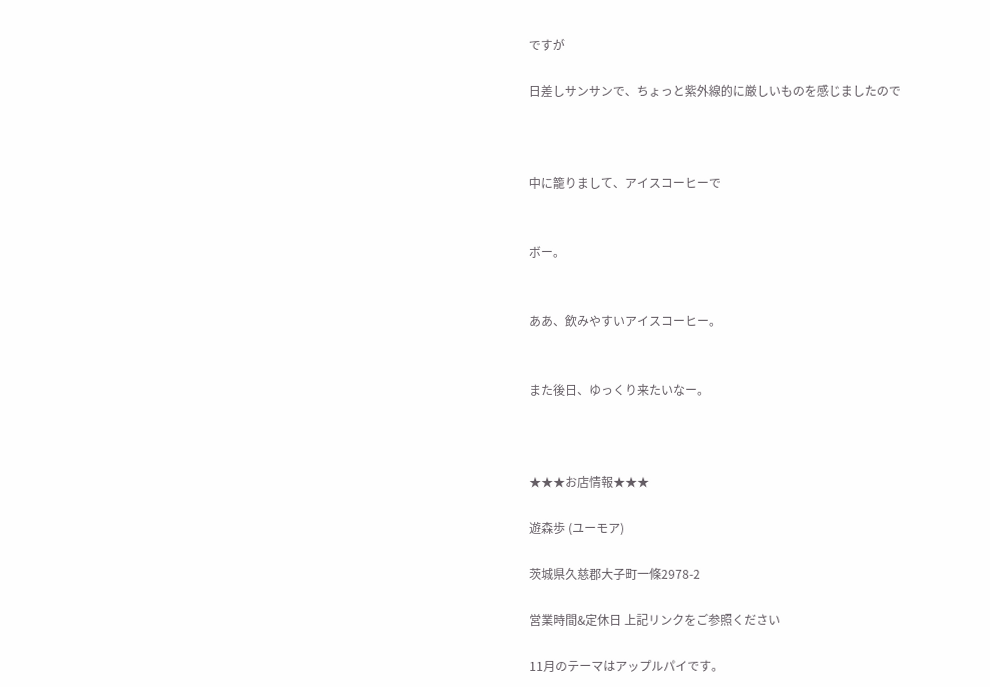ですが

日差しサンサンで、ちょっと紫外線的に厳しいものを感じましたので



中に籠りまして、アイスコーヒーで


ボー。


ああ、飲みやすいアイスコーヒー。


また後日、ゆっくり来たいなー。



★★★お店情報★★★

遊森歩 (ユーモア)

茨城県久慈郡大子町一條2978-2

営業時間&定休日 上記リンクをご参照ください

11月のテーマはアップルパイです。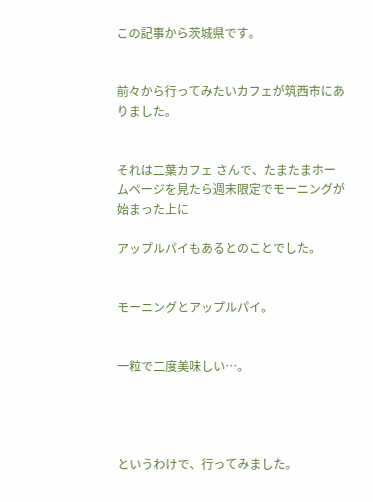この記事から茨城県です。


前々から行ってみたいカフェが筑西市にありました。


それは二葉カフェ さんで、たまたまホームページを見たら週末限定でモーニングが始まった上に

アップルパイもあるとのことでした。


モーニングとアップルパイ。


一粒で二度美味しい…。




というわけで、行ってみました。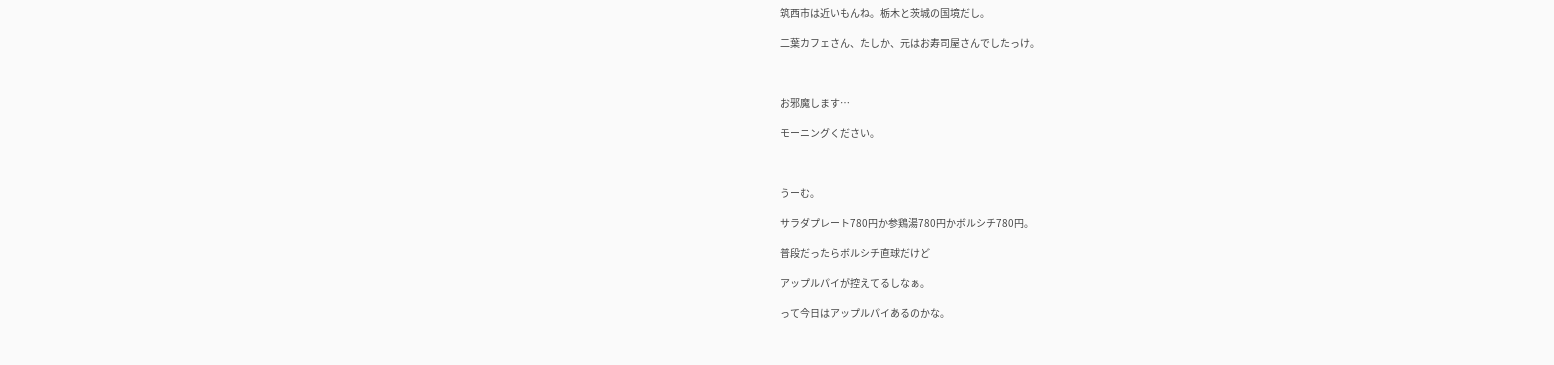筑西市は近いもんね。栃木と茨城の国境だし。

二葉カフェさん、たしか、元はお寿司屋さんでしたっけ。



お邪魔します…

モーニングください。



うーむ。

サラダプレート780円か参鶏湯780円かボルシチ780円。

普段だったらボルシチ直球だけど

アップルパイが控えてるしなぁ。

って今日はアップルパイあるのかな。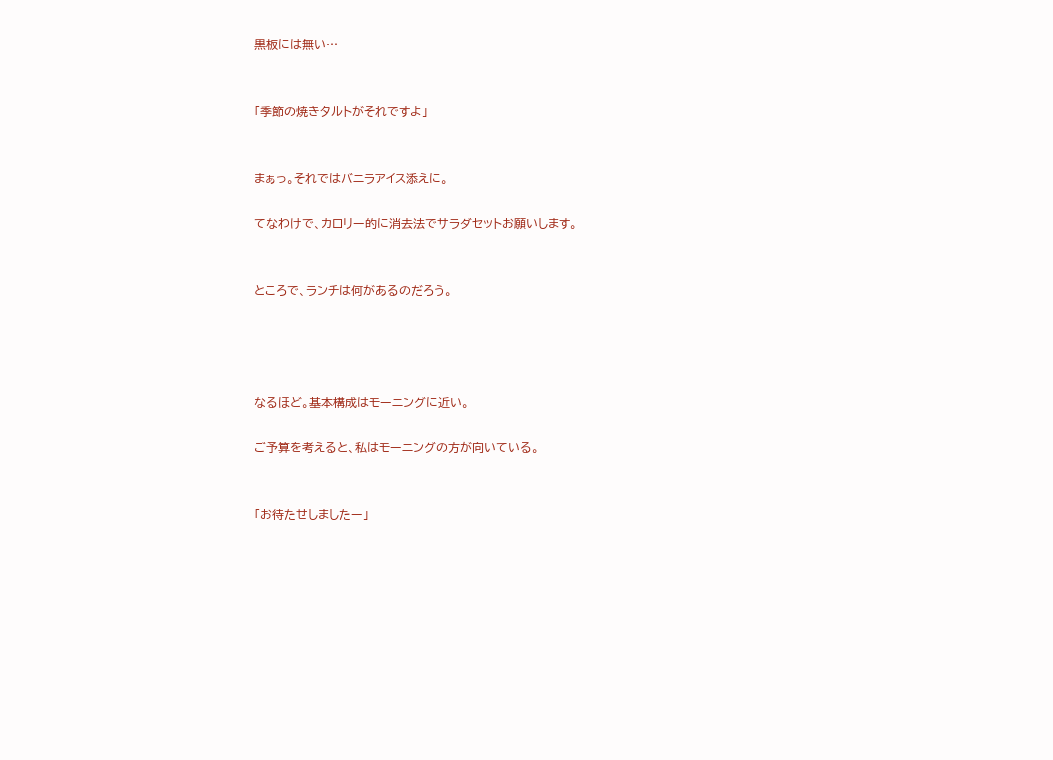黒板には無い…


「季節の焼きタルトがそれですよ」


まぁっ。それではバニラアイス添えに。

てなわけで、カロリー的に消去法でサラダセットお願いします。


ところで、ランチは何があるのだろう。




なるほど。基本構成はモーニングに近い。

ご予算を考えると、私はモーニングの方が向いている。


「お待たせしましたー」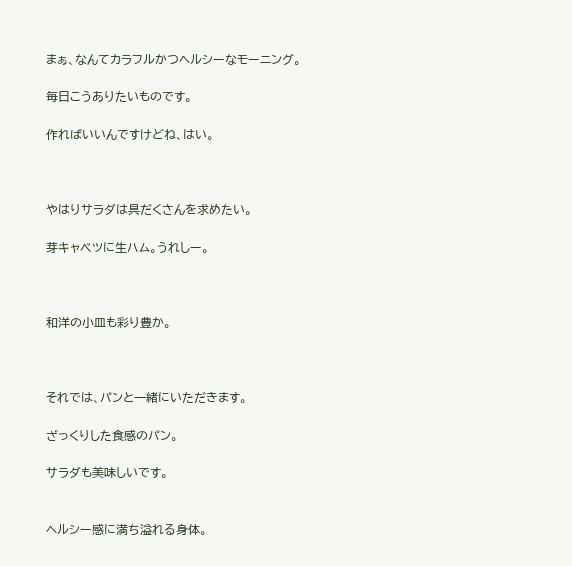まぁ、なんてカラフルかつヘルシーなモーニング。

毎日こうありたいものです。

作ればいいんですけどね、はい。



やはりサラダは具だくさんを求めたい。

芽キャベツに生ハム。うれしー。



和洋の小皿も彩り豊か。



それでは、パンと一緒にいただきます。

ざっくりした食感のパン。

サラダも美味しいです。


ヘルシー感に満ち溢れる身体。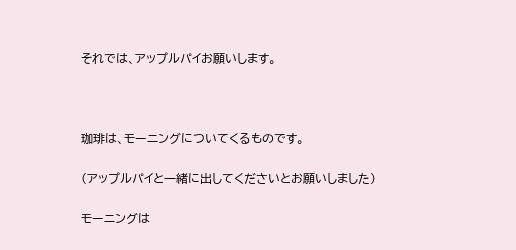それでは、アップルパイお願いします。



珈琲は、モーニングについてくるものです。

(アップルパイと一緒に出してくださいとお願いしました)

モーニングは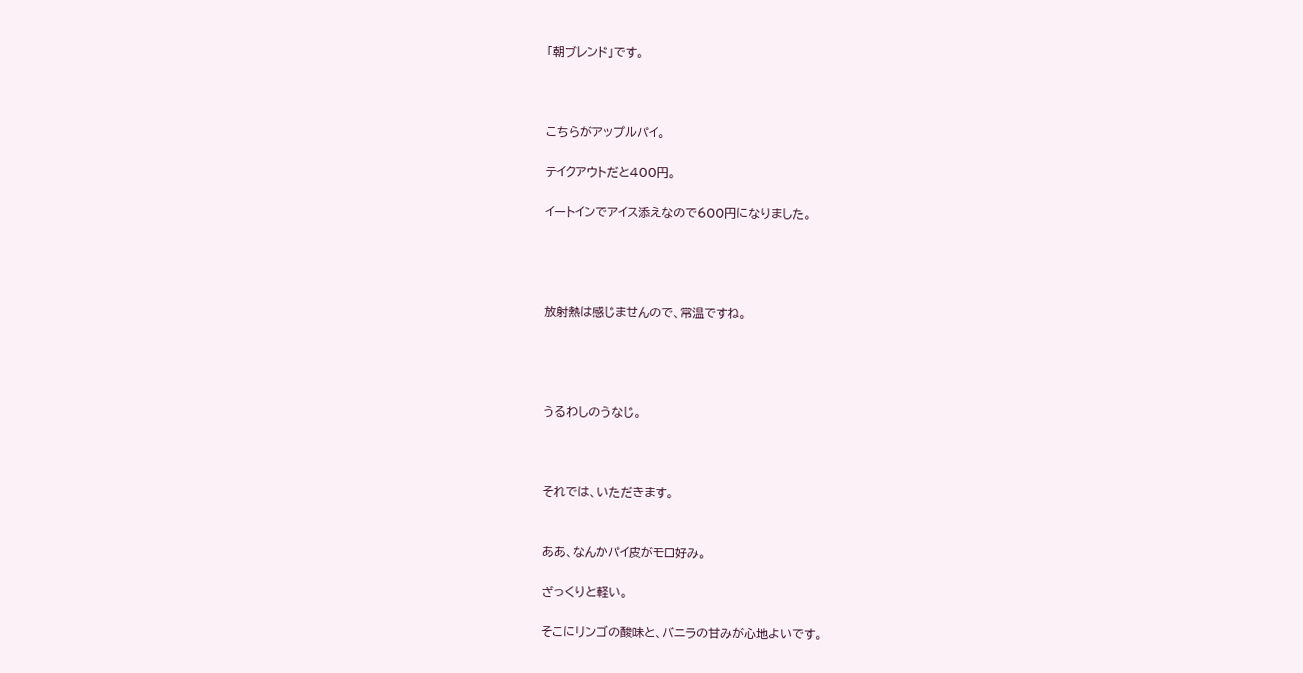「朝ブレンド」です。



こちらがアップルパイ。

テイクアウトだと400円。

イートインでアイス添えなので600円になりました。




放射熱は感じませんので、常温ですね。




うるわしのうなじ。



それでは、いただきます。


ああ、なんかパイ皮がモロ好み。

ざっくりと軽い。

そこにリンゴの酸味と、バニラの甘みが心地よいです。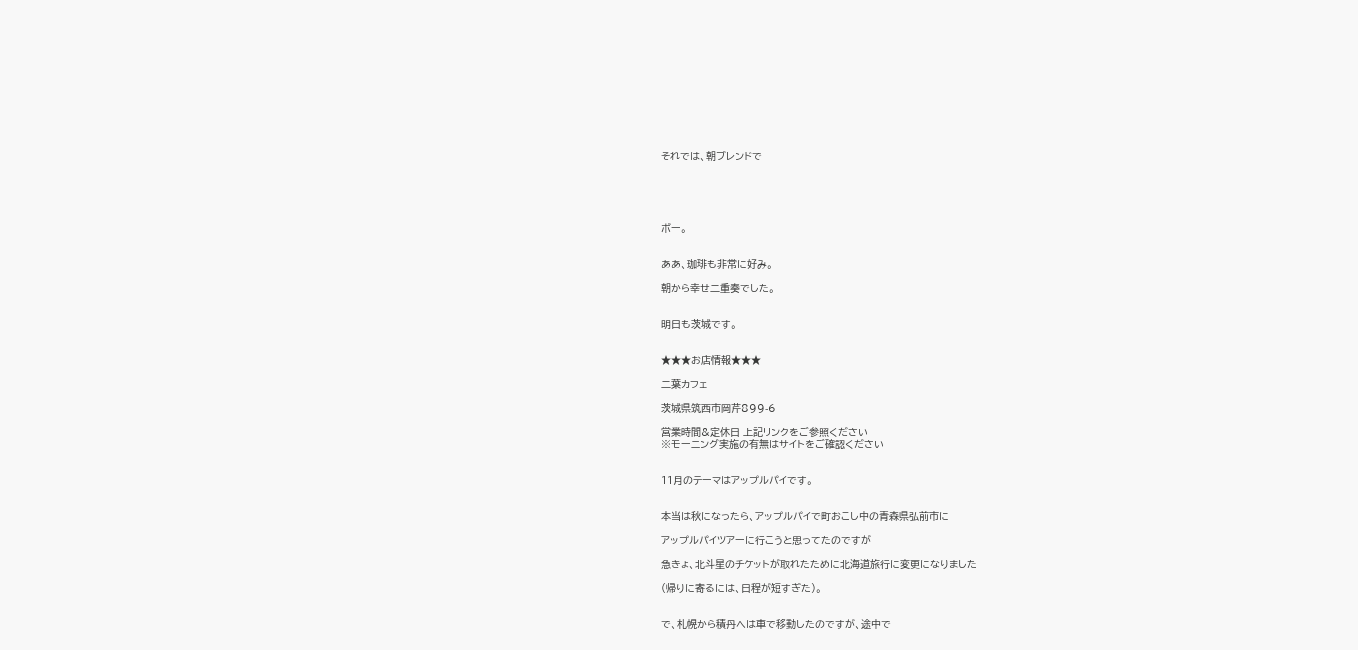それでは、朝ブレンドで





ボー。


ああ、珈琲も非常に好み。

朝から幸せ二重奏でした。


明日も茨城です。


★★★お店情報★★★

二葉カフェ

茨城県筑西市岡芹899-6

営業時間&定休日 上記リンクをご参照ください
※モーニング実施の有無はサイトをご確認ください


11月のテーマはアップルパイです。


本当は秋になったら、アップルパイで町おこし中の青森県弘前市に

アップルパイツアーに行こうと思ってたのですが

急きょ、北斗星のチケットが取れたために北海道旅行に変更になりました

(帰りに寄るには、日程が短すぎた)。


で、札幌から積丹へは車で移動したのですが、途中で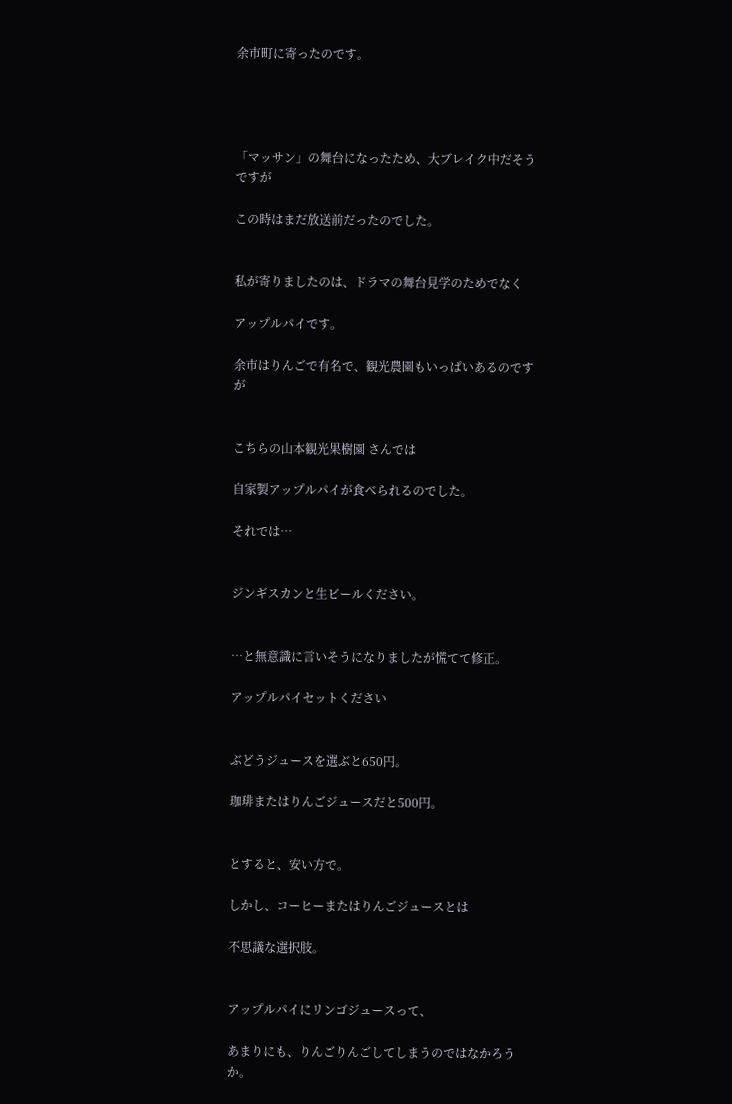余市町に寄ったのです。




「マッサン」の舞台になったため、大ブレイク中だそうですが

この時はまだ放送前だったのでした。


私が寄りましたのは、ドラマの舞台見学のためでなく

アップルパイです。

余市はりんごで有名で、観光農園もいっぱいあるのですが


こちらの山本観光果樹園 さんでは

自家製アップルパイが食べられるのでした。

それでは…


ジンギスカンと生ビールください。


…と無意識に言いそうになりましたが慌てて修正。

アップルパイセットください


ぶどうジュースを選ぶと650円。

珈琲またはりんごジュースだと500円。


とすると、安い方で。

しかし、コーヒーまたはりんごジュースとは

不思議な選択肢。


アップルパイにリンゴジュースって、

あまりにも、りんごりんごしてしまうのではなかろうか。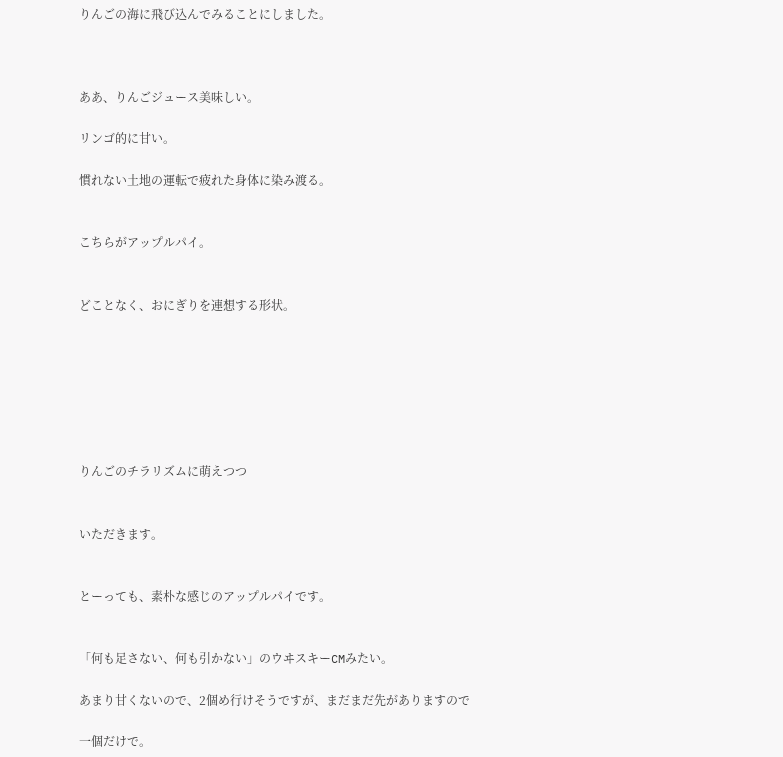りんごの海に飛び込んでみることにしました。



ああ、りんごジュース美味しい。

リンゴ的に甘い。

慣れない土地の運転で疲れた身体に染み渡る。


こちらがアップルパイ。


どことなく、おにぎりを連想する形状。







りんごのチラリズムに萌えつつ


いただきます。


とーっても、素朴な感じのアップルパイです。


「何も足さない、何も引かない」のウヰスキーCMみたい。

あまり甘くないので、2個め行けそうですが、まだまだ先がありますので

一個だけで。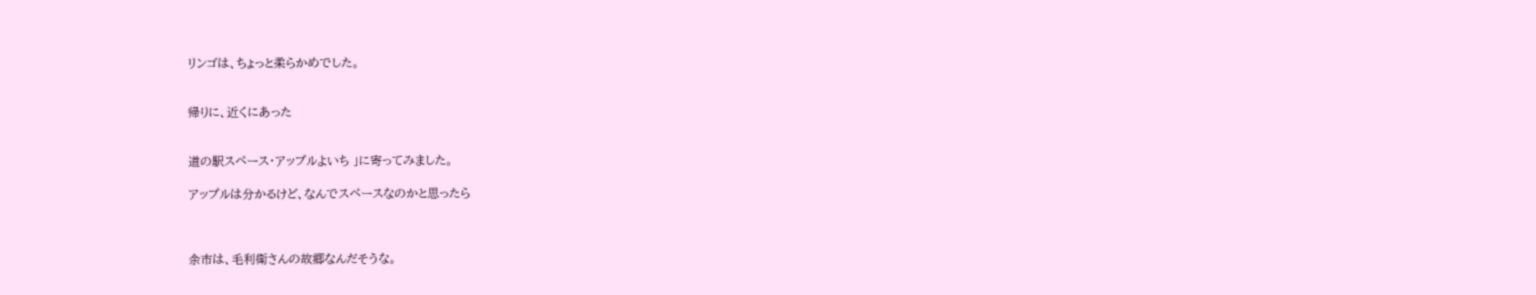リンゴは、ちょっと柔らかめでした。


帰りに、近くにあった


道の駅スペース・アップルよいち 」に寄ってみました。

アップルは分かるけど、なんでスペースなのかと思ったら



余市は、毛利衛さんの故郷なんだそうな。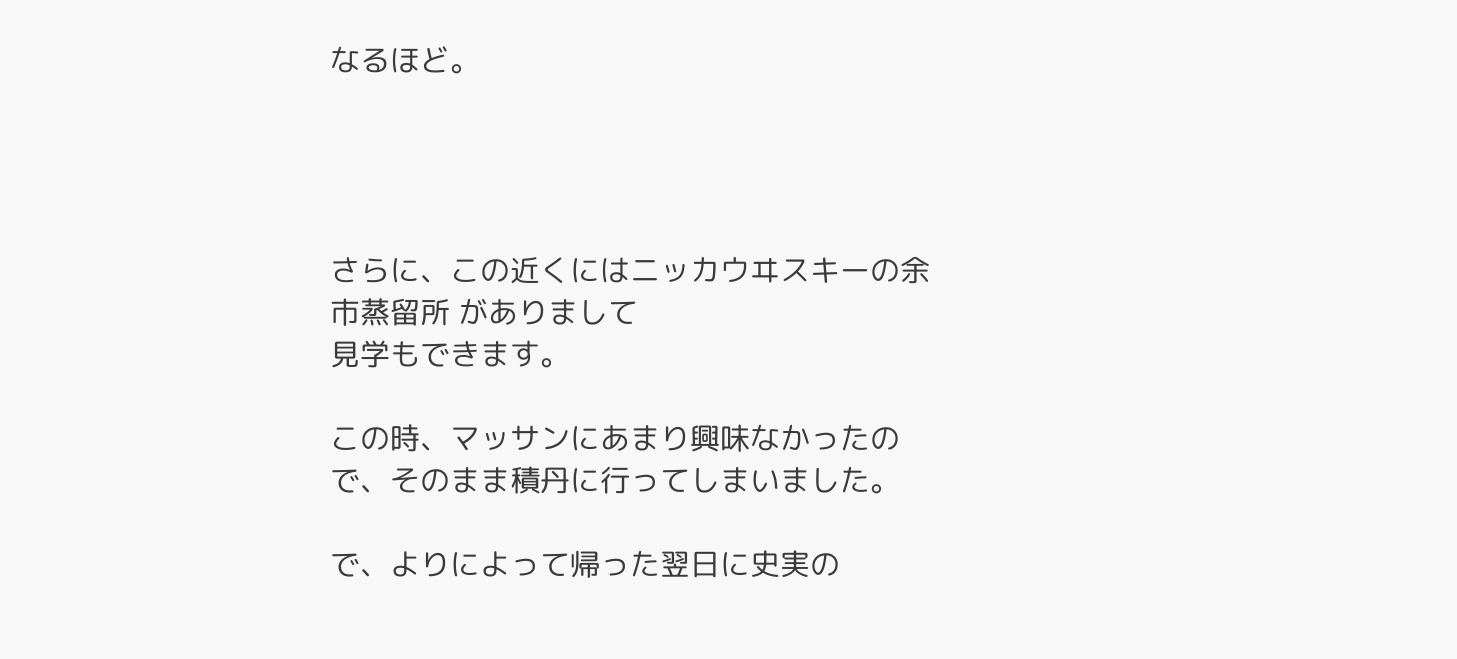なるほど。




さらに、この近くにはニッカウヰスキーの余市蒸留所 がありまして
見学もできます。

この時、マッサンにあまり興味なかったので、そのまま積丹に行ってしまいました。

で、よりによって帰った翌日に史実の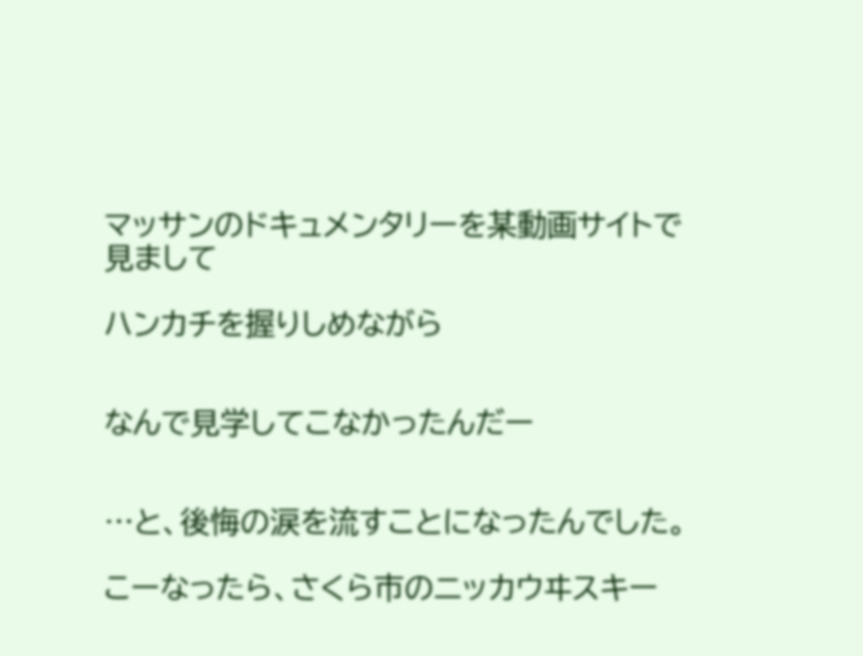マッサンのドキュメンタリーを某動画サイトで見まして

ハンカチを握りしめながら


なんで見学してこなかったんだー


…と、後悔の涙を流すことになったんでした。

こーなったら、さくら市のニッカウヰスキー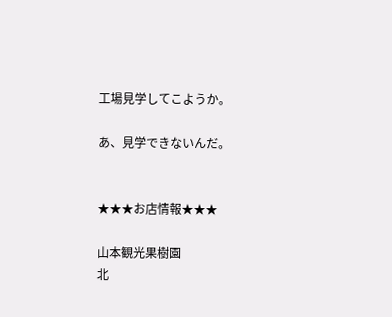工場見学してこようか。

あ、見学できないんだ。


★★★お店情報★★★

山本観光果樹園
北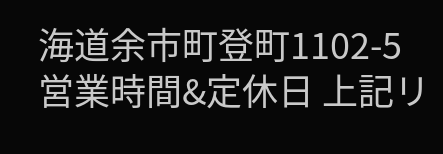海道余市町登町1102-5
営業時間&定休日 上記リ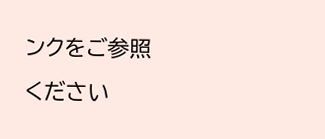ンクをご参照ください